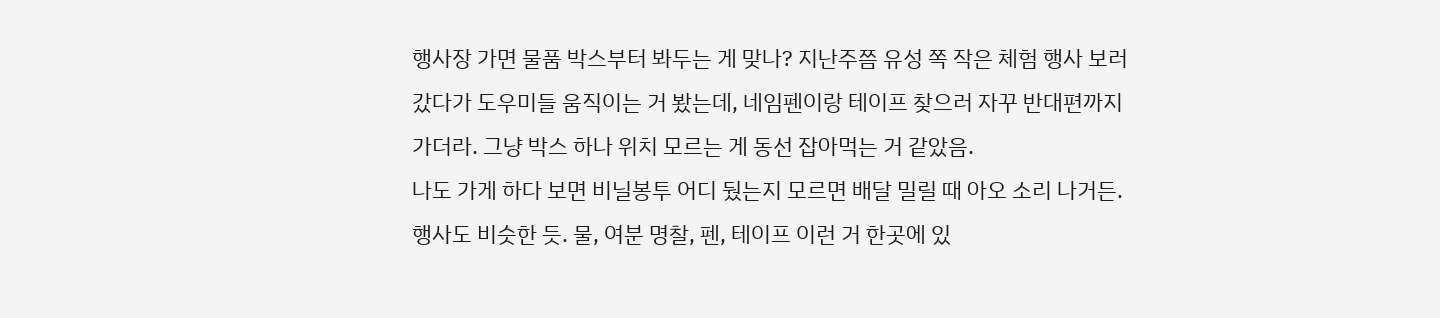행사장 가면 물품 박스부터 봐두는 게 맞나? 지난주쯤 유성 쪽 작은 체험 행사 보러 갔다가 도우미들 움직이는 거 봤는데, 네임펜이랑 테이프 찾으러 자꾸 반대편까지 가더라. 그냥 박스 하나 위치 모르는 게 동선 잡아먹는 거 같았음.
나도 가게 하다 보면 비닐봉투 어디 뒀는지 모르면 배달 밀릴 때 아오 소리 나거든. 행사도 비슷한 듯. 물, 여분 명찰, 펜, 테이프 이런 거 한곳에 있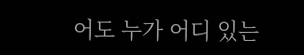어도 누가 어디 있는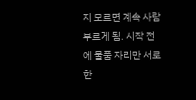지 모르면 계속 사람 부르게 됨. 시작 전에 물품 자리만 서로 한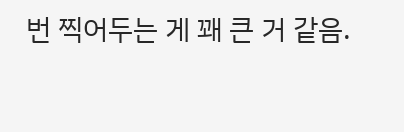번 찍어두는 게 꽤 큰 거 같음.